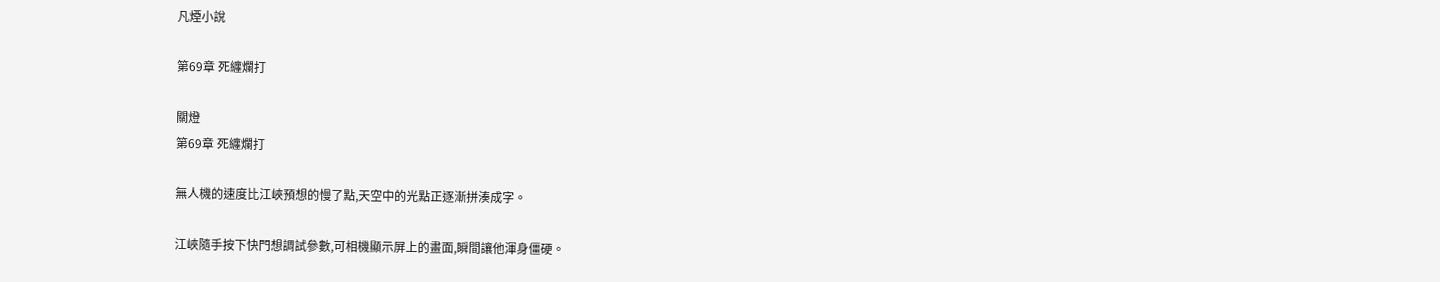凡煙小說

第69章 死纏爛打

關燈
第69章 死纏爛打

無人機的速度比江峽預想的慢了點,天空中的光點正逐漸拼湊成字。

江峽隨手按下快門想調試參數,可相機顯示屏上的畫面,瞬間讓他渾身僵硬。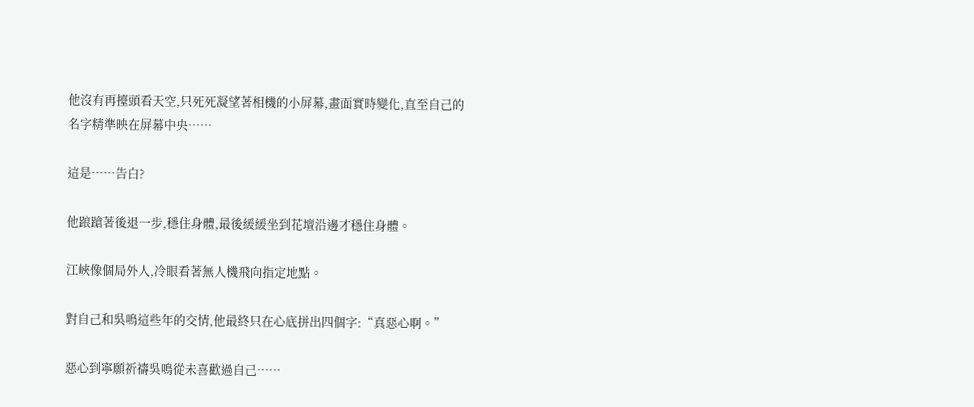他沒有再擡頭看天空,只死死凝望著相機的小屏幕,畫面實時變化,直至自己的名字精準映在屏幕中央……

這是……告白?

他踉蹌著後退一步,穩住身體,最後緩緩坐到花壇沿邊才穩住身體。

江峽像個局外人,冷眼看著無人機飛向指定地點。

對自己和吳鳴這些年的交情,他最終只在心底拼出四個字:“真惡心啊。”

惡心到寧願祈禱吳鳴從未喜歡過自己……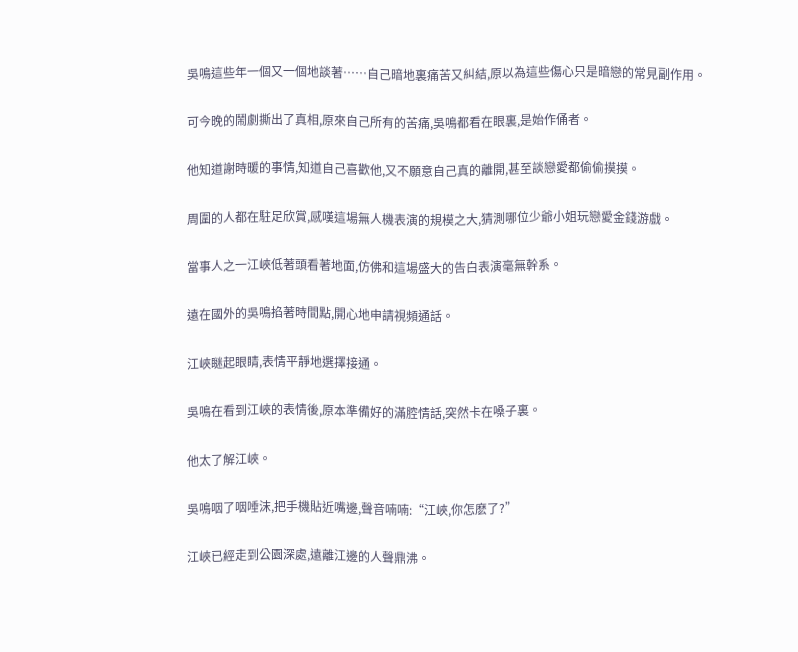吳鳴這些年一個又一個地談著……自己暗地裏痛苦又糾結,原以為這些傷心只是暗戀的常見副作用。

可今晚的鬧劇撕出了真相,原來自己所有的苦痛,吳鳴都看在眼裏,是始作俑者。

他知道謝時暖的事情,知道自己喜歡他,又不願意自己真的離開,甚至談戀愛都偷偷摸摸。

周圍的人都在駐足欣賞,感嘆這場無人機表演的規模之大,猜測哪位少爺小姐玩戀愛金錢游戲。

當事人之一江峽低著頭看著地面,仿佛和這場盛大的告白表演毫無幹系。

遠在國外的吳鳴掐著時間點,開心地申請視頻通話。

江峽瞇起眼睛,表情平靜地選擇接通。

吳鳴在看到江峽的表情後,原本準備好的滿腔情話,突然卡在嗓子裏。

他太了解江峽。

吳鳴咽了咽唾沫,把手機貼近嘴邊,聲音喃喃:“江峽,你怎麽了?”

江峽已經走到公園深處,遠離江邊的人聲鼎沸。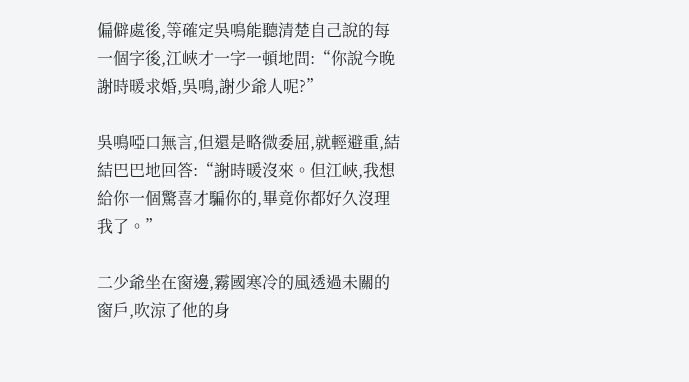偏僻處後,等確定吳鳴能聽清楚自己說的每一個字後,江峽才一字一頓地問:“你說今晚謝時暖求婚,吳鳴,謝少爺人呢?”

吳鳴啞口無言,但還是略微委屈,就輕避重,結結巴巴地回答:“謝時暖沒來。但江峽,我想給你一個驚喜才騙你的,畢竟你都好久沒理我了。”

二少爺坐在窗邊,霧國寒冷的風透過未關的窗戶,吹涼了他的身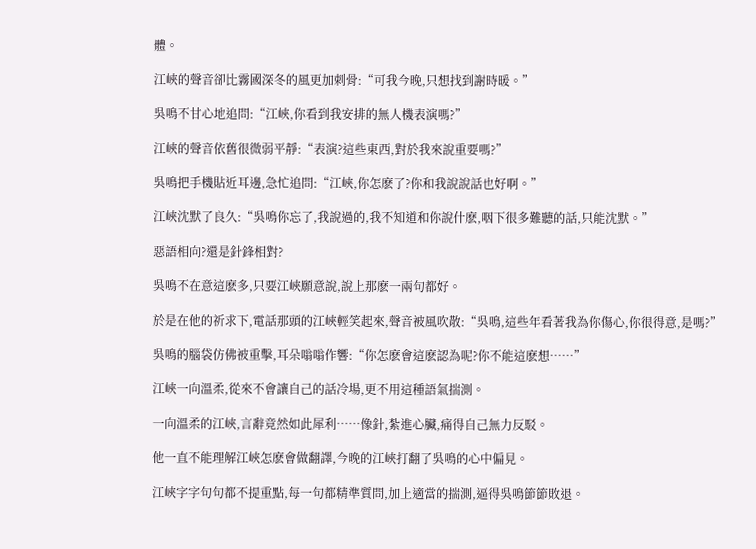體。

江峽的聲音卻比霧國深冬的風更加刺骨:“可我今晚,只想找到謝時暖。”

吳鳴不甘心地追問:“江峽,你看到我安排的無人機表演嗎?”

江峽的聲音依舊很微弱平靜:“表演?這些東西,對於我來說重要嗎?”

吳鳴把手機貼近耳邊,急忙追問:“江峽,你怎麽了?你和我說說話也好啊。”

江峽沈默了良久:“吳鳴你忘了,我說過的,我不知道和你說什麽,咽下很多難聽的話,只能沈默。”

惡語相向?還是針鋒相對?

吳鳴不在意這麽多,只要江峽願意說,說上那麽一兩句都好。

於是在他的祈求下,電話那頭的江峽輕笑起來,聲音被風吹散:“吳鳴,這些年看著我為你傷心,你很得意,是嗎?”

吳鳴的腦袋仿佛被重擊,耳朵嗡嗡作響:“你怎麽會這麽認為呢?你不能這麽想……”

江峽一向溫柔,從來不會讓自己的話冷場,更不用這種語氣揣測。

一向溫柔的江峽,言辭竟然如此犀利……像針,紮進心臟,痛得自己無力反駁。

他一直不能理解江峽怎麽會做翻譯,今晚的江峽打翻了吳鳴的心中偏見。

江峽字字句句都不提重點,每一句都精準質問,加上適當的揣測,逼得吳鳴節節敗退。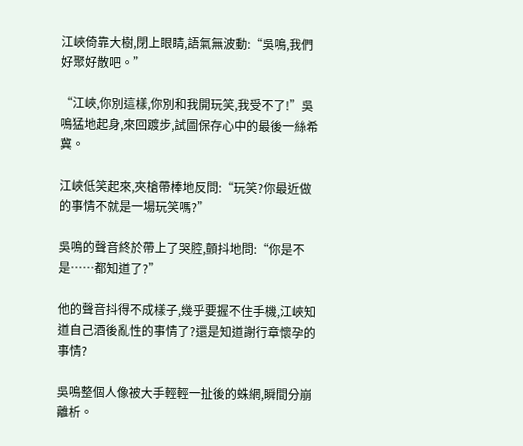江峽倚靠大樹,閉上眼睛,語氣無波動:“吳鳴,我們好聚好散吧。”

“江峽,你別這樣,你別和我開玩笑,我受不了!”吳鳴猛地起身,來回踱步,試圖保存心中的最後一絲希冀。

江峽低笑起來,夾槍帶棒地反問:“玩笑?你最近做的事情不就是一場玩笑嗎?”

吳鳴的聲音終於帶上了哭腔,顫抖地問:“你是不是……都知道了?”

他的聲音抖得不成樣子,幾乎要握不住手機,江峽知道自己酒後亂性的事情了?還是知道謝行章懷孕的事情?

吳鳴整個人像被大手輕輕一扯後的蛛網,瞬間分崩離析。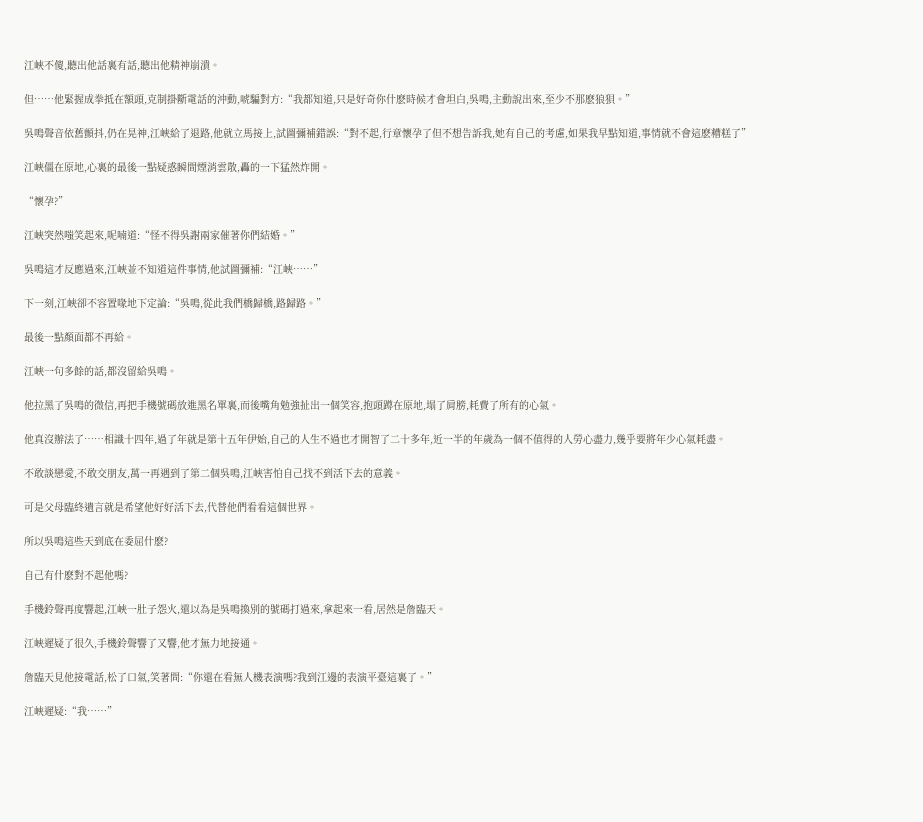江峽不傻,聽出他話裏有話,聽出他精神崩潰。

但……他緊握成拳抵在額頭,克制掛斷電話的沖動,唬騙對方:“我都知道,只是好奇你什麽時候才會坦白,吳鳴,主動說出來,至少不那麽狼狽。”

吳鳴聲音依舊顫抖,仍在晃神,江峽給了退路,他就立馬接上,試圖彌補錯誤:“對不起,行章懷孕了但不想告訴我,她有自己的考慮,如果我早點知道,事情就不會這麽糟糕了”

江峽僵在原地,心裏的最後一點疑惑瞬間煙消雲散,轟的一下猛然炸開。

“懷孕?”

江峽突然嗤笑起來,呢喃道:“怪不得吳謝兩家催著你們結婚。”

吳鳴這才反應過來,江峽並不知道這件事情,他試圖彌補:“江峽……”

下一刻,江峽卻不容置喙地下定論:“吳鳴,從此我們橋歸橋,路歸路。”

最後一點顏面都不再給。

江峽一句多餘的話,都沒留給吳鳴。

他拉黑了吳鳴的微信,再把手機號碼放進黑名單裏,而後嘴角勉強扯出一個笑容,抱頭蹲在原地,塌了肩膀,耗費了所有的心氣。

他真沒辦法了……相識十四年,過了年就是第十五年伊始,自己的人生不過也才開智了二十多年,近一半的年歲為一個不值得的人勞心盡力,幾乎要將年少心氣耗盡。

不敢談戀愛,不敢交朋友,萬一再遇到了第二個吳鳴,江峽害怕自己找不到活下去的意義。

可是父母臨終遺言就是希望他好好活下去,代替他們看看這個世界。

所以吳鳴這些天到底在委屈什麽?

自己有什麽對不起他嗎?

手機鈴聲再度響起,江峽一肚子怨火,還以為是吳鳴換別的號碼打過來,拿起來一看,居然是詹臨天。

江峽遲疑了很久,手機鈴聲響了又響,他才無力地接通。

詹臨天見他接電話,松了口氣,笑著問:“你還在看無人機表演嗎?我到江邊的表演平臺這裏了。”

江峽遲疑:“我……”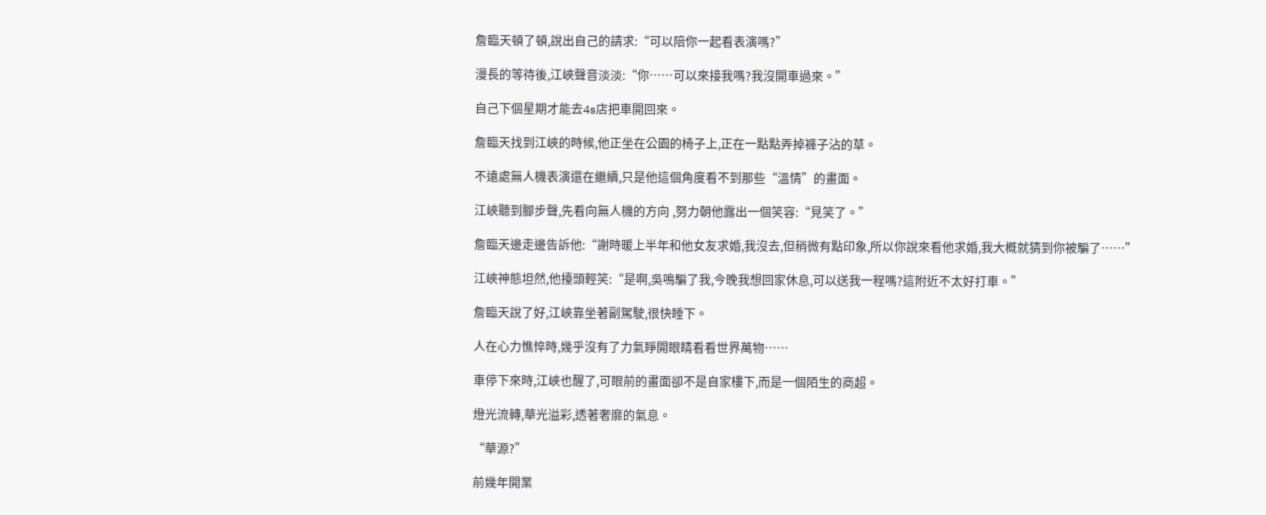詹臨天頓了頓,說出自己的請求:“可以陪你一起看表演嗎?”

漫長的等待後,江峽聲音淡淡:“你……可以來接我嗎?我沒開車過來。”

自己下個星期才能去4s店把車開回來。

詹臨天找到江峽的時候,他正坐在公園的椅子上,正在一點點弄掉褲子沾的草。

不遠處無人機表演還在繼續,只是他這個角度看不到那些“溫情”的畫面。

江峽聽到腳步聲,先看向無人機的方向 ,努力朝他露出一個笑容:“見笑了。”

詹臨天邊走邊告訴他:“謝時暖上半年和他女友求婚,我沒去,但稍微有點印象,所以你說來看他求婚,我大概就猜到你被騙了……”

江峽神態坦然,他擡頭輕笑:“是啊,吳鳴騙了我,今晚我想回家休息,可以送我一程嗎?這附近不太好打車。”

詹臨天說了好,江峽靠坐著副駕駛,很快睡下。

人在心力憔悴時,幾乎沒有了力氣睜開眼睛看看世界萬物……

車停下來時,江峽也醒了,可眼前的畫面卻不是自家樓下,而是一個陌生的商超。

燈光流轉,華光溢彩,透著奢靡的氣息。

“華源?”

前幾年開業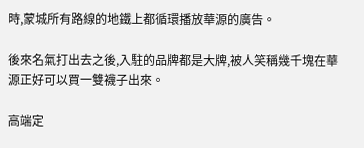時,蒙城所有路線的地鐵上都循環播放華源的廣告。

後來名氣打出去之後,入駐的品牌都是大牌,被人笑稱幾千塊在華源正好可以買一雙襪子出來。

高端定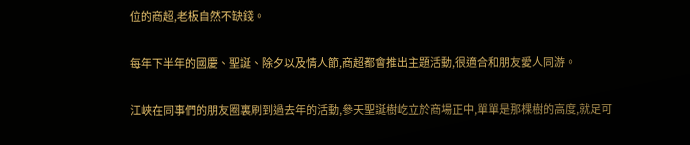位的商超,老板自然不缺錢。

每年下半年的國慶、聖誕、除夕以及情人節,商超都會推出主題活動,很適合和朋友愛人同游。

江峽在同事們的朋友圈裏刷到過去年的活動,參天聖誕樹屹立於商場正中,單單是那棵樹的高度,就足可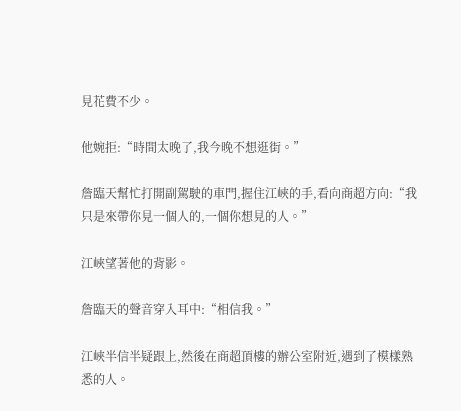見花費不少。

他婉拒:“時間太晚了,我今晚不想逛街。”

詹臨天幫忙打開副駕駛的車門,握住江峽的手,看向商超方向:“我只是來帶你見一個人的,一個你想見的人。”

江峽望著他的背影。

詹臨天的聲音穿入耳中:“相信我。”

江峽半信半疑跟上,然後在商超頂樓的辦公室附近,遇到了模樣熟悉的人。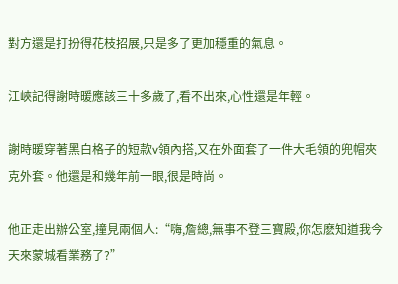對方還是打扮得花枝招展,只是多了更加穩重的氣息。

江峽記得謝時暖應該三十多歲了,看不出來,心性還是年輕。

謝時暖穿著黑白格子的短款v領內搭,又在外面套了一件大毛領的兜帽夾克外套。他還是和幾年前一眼,很是時尚。

他正走出辦公室,撞見兩個人:“嗨,詹總,無事不登三寶殿,你怎麽知道我今天來蒙城看業務了?”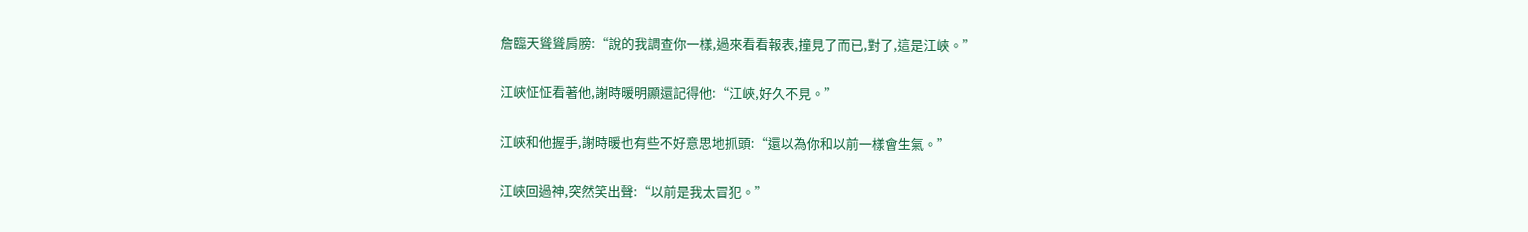詹臨天聳聳肩膀:“說的我調查你一樣,過來看看報表,撞見了而已,對了,這是江峽。”

江峽怔怔看著他,謝時暖明顯還記得他:“江峽,好久不見。”

江峽和他握手,謝時暖也有些不好意思地抓頭:“還以為你和以前一樣會生氣。”

江峽回過神,突然笑出聲:“以前是我太冒犯。”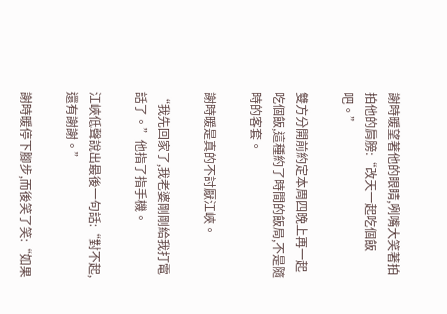謝時暖望著他的眼睛,咧嘴大笑著拍拍他的肩膀:“改天一起吃個飯吧。”

雙方分開前約定本周四晚上再一起吃個飯,這種約了時間的飯局,不是隨時的客套。

謝時暖是真的不討厭江峽。

“我先回家了,我老婆剛剛給我打電話了。”他指了指手機。

江峽低聲說出最後一句話:“對不起,還有謝謝。”

謝時暖停下腳步,而後笑了笑:“如果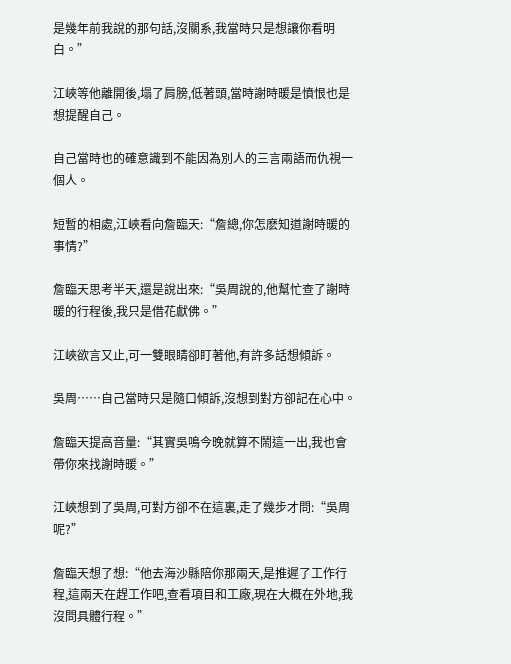是幾年前我說的那句話,沒關系,我當時只是想讓你看明白。”

江峽等他離開後,塌了肩膀,低著頭,當時謝時暖是憤恨也是想提醒自己。

自己當時也的確意識到不能因為別人的三言兩語而仇視一個人。

短暫的相處,江峽看向詹臨天:“詹總,你怎麽知道謝時暖的事情?”

詹臨天思考半天,還是說出來:“吳周說的,他幫忙查了謝時暖的行程後,我只是借花獻佛。”

江峽欲言又止,可一雙眼睛卻盯著他,有許多話想傾訴。

吳周……自己當時只是隨口傾訴,沒想到對方卻記在心中。

詹臨天提高音量:“其實吳鳴今晚就算不鬧這一出,我也會帶你來找謝時暖。”

江峽想到了吳周,可對方卻不在這裏,走了幾步才問:“吳周呢?”

詹臨天想了想:“他去海沙縣陪你那兩天,是推遲了工作行程,這兩天在趕工作吧,查看項目和工廠,現在大概在外地,我沒問具體行程。”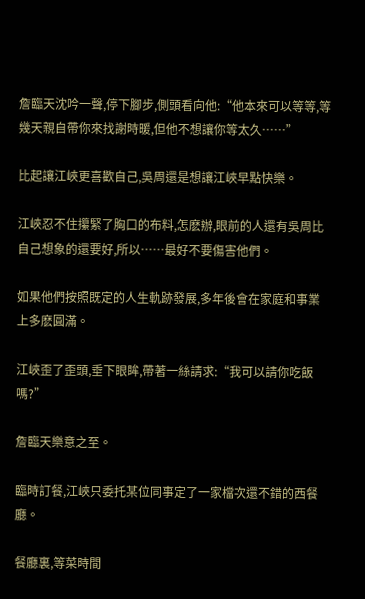詹臨天沈吟一聲,停下腳步,側頭看向他:“他本來可以等等,等幾天親自帶你來找謝時暖,但他不想讓你等太久……”

比起讓江峽更喜歡自己,吳周還是想讓江峽早點快樂。

江峽忍不住攥緊了胸口的布料,怎麽辦,眼前的人還有吳周比自己想象的還要好,所以……最好不要傷害他們。

如果他們按照既定的人生軌跡發展,多年後會在家庭和事業上多麽圓滿。

江峽歪了歪頭,垂下眼眸,帶著一絲請求:“我可以請你吃飯嗎?”

詹臨天樂意之至。

臨時訂餐,江峽只委托某位同事定了一家檔次還不錯的西餐廳。

餐廳裏,等菜時間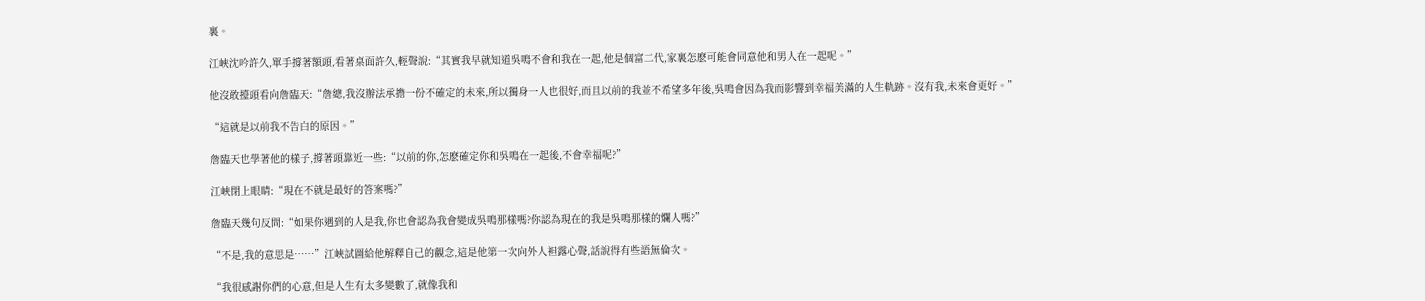裏。

江峽沈吟許久,單手撐著額頭,看著桌面許久,輕聲說:“其實我早就知道吳鳴不會和我在一起,他是個富二代,家裏怎麽可能會同意他和男人在一起呢。”

他沒敢擡頭看向詹臨天:“詹總,我沒辦法承擔一份不確定的未來,所以獨身一人也很好,而且以前的我並不希望多年後,吳鳴會因為我而影響到幸福美滿的人生軌跡。沒有我,未來會更好。”

“這就是以前我不告白的原因。”

詹臨天也學著他的樣子,撐著頭靠近一些:“以前的你,怎麽確定你和吳鳴在一起後,不會幸福呢?”

江峽閉上眼睛:“現在不就是最好的答案嗎?”

詹臨天幾句反問:“如果你遇到的人是我,你也會認為我會變成吳鳴那樣嗎?你認為現在的我是吳鳴那樣的爛人嗎?”

“不是,我的意思是……”江峽試圖給他解釋自己的觀念,這是他第一次向外人袒露心聲,話說得有些語無倫次。

“我很感謝你們的心意,但是人生有太多變數了,就像我和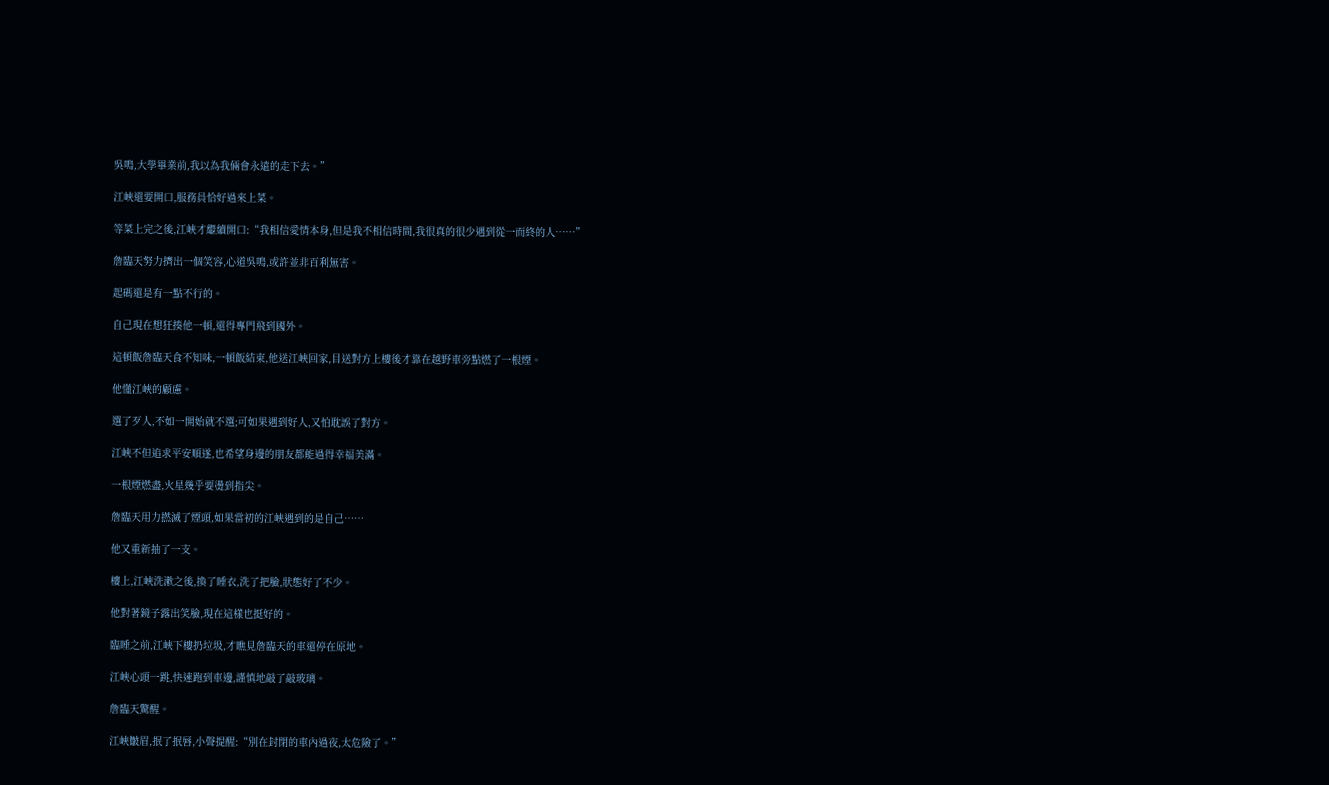吳鳴,大學畢業前,我以為我倆會永遠的走下去。”

江峽還要開口,服務員恰好過來上菜。

等菜上完之後,江峽才繼續開口:“我相信愛情本身,但是我不相信時間,我很真的很少遇到從一而終的人……”

詹臨天努力擠出一個笑容,心道吳鳴,或許並非百利無害。

起碼還是有一點不行的。

自己現在想狂揍他一頓,還得專門飛到國外。

這頓飯詹臨天食不知味,一頓飯結束,他送江峽回家,目送對方上樓後才靠在越野車旁點燃了一根煙。

他懂江峽的顧慮。

選了歹人,不如一開始就不選;可如果遇到好人,又怕耽誤了對方。

江峽不但追求平安順遂,也希望身邊的朋友都能過得幸福美滿。

一根煙燃盡,火星幾乎要燙到指尖。

詹臨天用力撚滅了煙頭,如果當初的江峽遇到的是自己……

他又重新抽了一支。

樓上,江峽洗漱之後,換了睡衣,洗了把臉,狀態好了不少。

他對著鏡子露出笑臉,現在這樣也挺好的。

臨睡之前,江峽下樓扔垃圾,才瞧見詹臨天的車還停在原地。

江峽心頭一跳,快速跑到車邊,謹慎地敲了敲玻璃。

詹臨天驚醒。

江峽皺眉,抿了抿唇,小聲提醒:“別在封閉的車內過夜,太危險了。”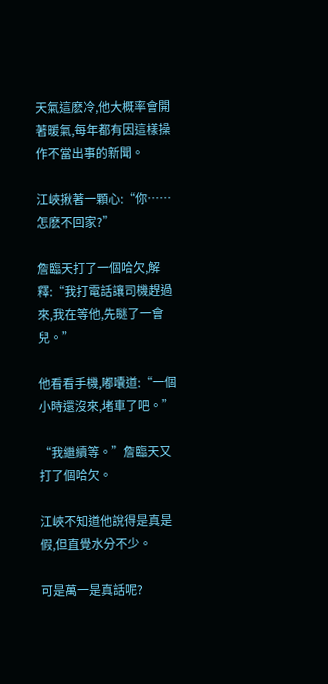天氣這麽冷,他大概率會開著暖氣,每年都有因這樣操作不當出事的新聞。

江峽揪著一顆心:“你……怎麽不回家?”

詹臨天打了一個哈欠,解釋:“我打電話讓司機趕過來,我在等他,先瞇了一會兒。”

他看看手機,嘟囔道:“一個小時還沒來,堵車了吧。”

“我繼續等。”詹臨天又打了個哈欠。

江峽不知道他說得是真是假,但直覺水分不少。

可是萬一是真話呢?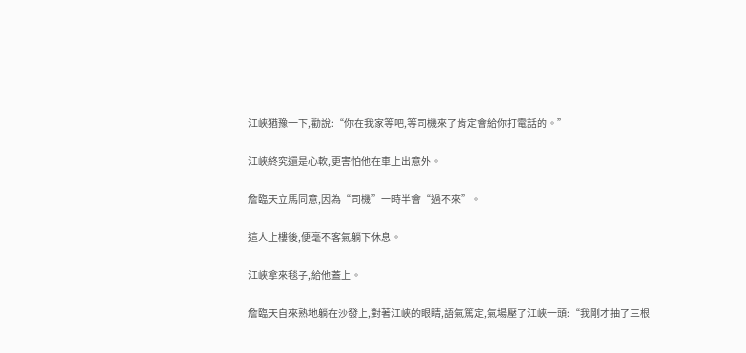江峽猶豫一下,勸說:“你在我家等吧,等司機來了肯定會給你打電話的。”

江峽終究還是心軟,更害怕他在車上出意外。

詹臨天立馬同意,因為“司機”一時半會“過不來”。

這人上樓後,便毫不客氣躺下休息。

江峽拿來毯子,給他蓋上。

詹臨天自來熟地躺在沙發上,對著江峽的眼睛,語氣篤定,氣場壓了江峽一頭:“我剛才抽了三根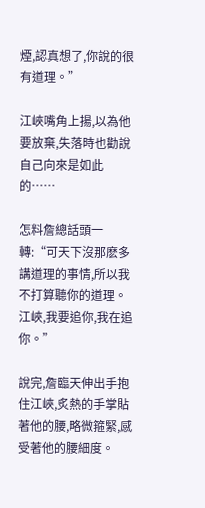煙,認真想了,你說的很有道理。”

江峽嘴角上揚,以為他要放棄,失落時也勸說自己向來是如此的……

怎料詹總話頭一轉:“可天下沒那麽多講道理的事情,所以我不打算聽你的道理。江峽,我要追你,我在追你。”

說完,詹臨天伸出手抱住江峽,炙熱的手掌貼著他的腰,略微箍緊,感受著他的腰細度。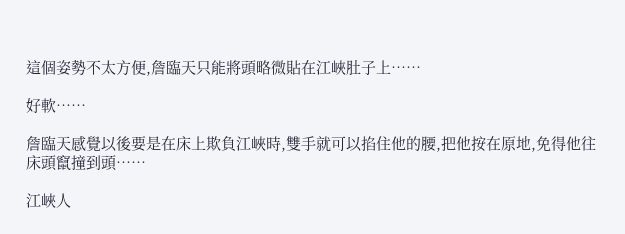這個姿勢不太方便,詹臨天只能將頭略微貼在江峽肚子上……

好軟……

詹臨天感覺以後要是在床上欺負江峽時,雙手就可以掐住他的腰,把他按在原地,免得他往床頭竄撞到頭……

江峽人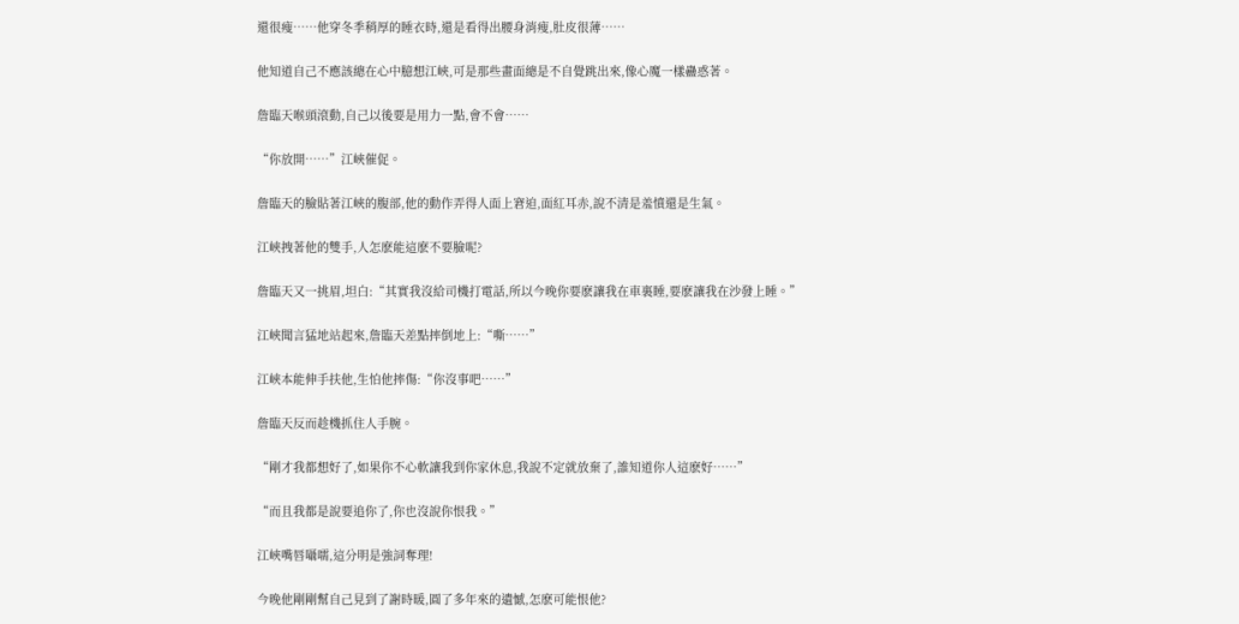還很瘦……他穿冬季稍厚的睡衣時,還是看得出腰身消瘦,肚皮很薄……

他知道自己不應該總在心中臆想江峽,可是那些畫面總是不自覺跳出來,像心魔一樣蠱惑著。

詹臨天喉頭滾動,自己以後要是用力一點,會不會……

“你放開……”江峽催促。

詹臨天的臉貼著江峽的腹部,他的動作弄得人面上窘迫,面紅耳赤,說不清是羞憤還是生氣。

江峽拽著他的雙手,人怎麽能這麽不要臉呢?

詹臨天又一挑眉,坦白:“其實我沒給司機打電話,所以今晚你要麽讓我在車裏睡,要麽讓我在沙發上睡。”

江峽聞言猛地站起來,詹臨天差點摔倒地上:“嘶……”

江峽本能伸手扶他,生怕他摔傷:“你沒事吧……”

詹臨天反而趁機抓住人手腕。

“剛才我都想好了,如果你不心軟讓我到你家休息,我說不定就放棄了,誰知道你人這麽好……”

“而且我都是說要追你了,你也沒說你恨我。”

江峽嘴唇囁嚅,這分明是強詞奪理!

今晚他剛剛幫自己見到了謝時暖,圓了多年來的遺憾,怎麽可能恨他?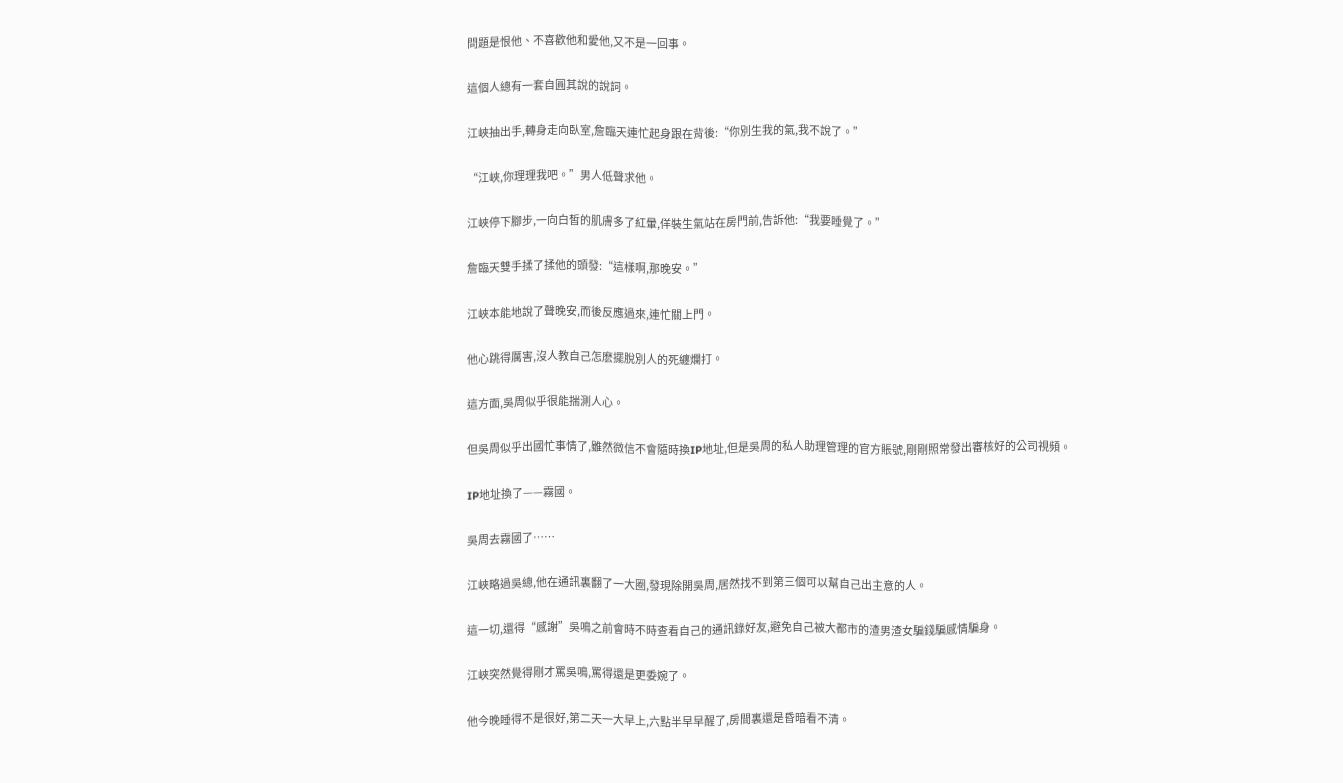問題是恨他、不喜歡他和愛他,又不是一回事。

這個人總有一套自圓其說的說詞。

江峽抽出手,轉身走向臥室,詹臨天連忙起身跟在背後:“你別生我的氣,我不說了。”

“江峽,你理理我吧。”男人低聲求他。

江峽停下腳步,一向白皙的肌膚多了紅暈,佯裝生氣站在房門前,告訴他:“我要睡覺了。”

詹臨天雙手揉了揉他的頭發:“這樣啊,那晚安。”

江峽本能地說了聲晚安,而後反應過來,連忙關上門。

他心跳得厲害,沒人教自己怎麽擺脫別人的死纏爛打。

這方面,吳周似乎很能揣測人心。

但吳周似乎出國忙事情了,雖然微信不會隨時換IP地址,但是吳周的私人助理管理的官方賬號,剛剛照常發出審核好的公司視頻。

IP地址換了——霧國。

吳周去霧國了……

江峽略過吳總,他在通訊裏翻了一大圈,發現除開吳周,居然找不到第三個可以幫自己出主意的人。

這一切,還得“感謝”吳鳴之前會時不時查看自己的通訊錄好友,避免自己被大都市的渣男渣女騙錢騙感情騙身。

江峽突然覺得剛才罵吳鳴,罵得還是更委婉了。

他今晚睡得不是很好,第二天一大早上,六點半早早醒了,房間裏還是昏暗看不清。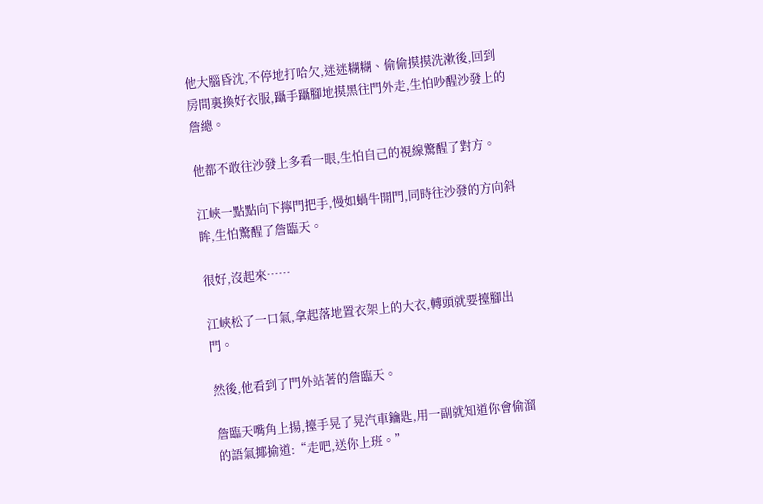他大腦昏沈,不停地打哈欠,迷迷糊糊、偷偷摸摸洗漱後,回到房間裏換好衣服,躡手躡腳地摸黑往門外走,生怕吵醒沙發上的詹總。

他都不敢往沙發上多看一眼,生怕自己的視線驚醒了對方。

江峽一點點向下擰門把手,慢如蝸牛開門,同時往沙發的方向斜眸,生怕驚醒了詹臨天。

很好,沒起來……

江峽松了一口氣,拿起落地置衣架上的大衣,轉頭就要擡腳出門。

然後,他看到了門外站著的詹臨天。

詹臨天嘴角上揚,擡手晃了晃汽車鑰匙,用一副就知道你會偷溜的語氣揶揄道:“走吧,送你上班。”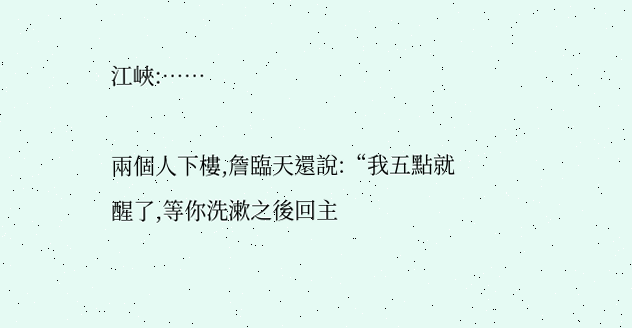江峽:……

兩個人下樓,詹臨天還說:“我五點就醒了,等你洗漱之後回主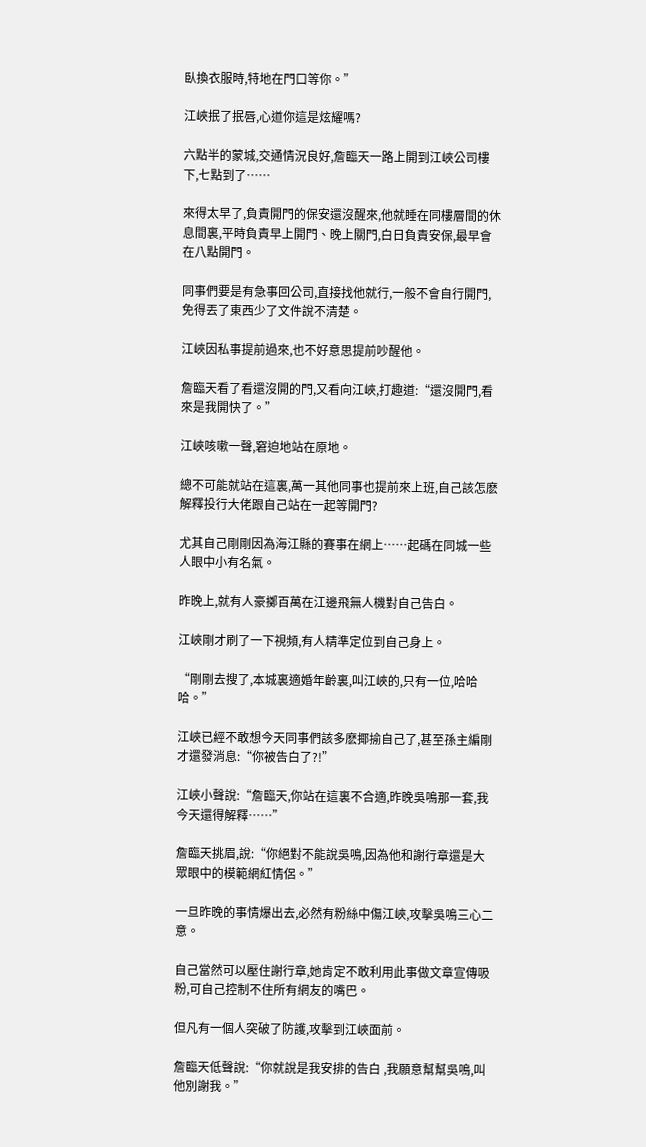臥換衣服時,特地在門口等你。”

江峽抿了抿唇,心道你這是炫耀嗎?

六點半的蒙城,交通情況良好,詹臨天一路上開到江峽公司樓下,七點到了……

來得太早了,負責開門的保安還沒醒來,他就睡在同樓層間的休息間裏,平時負責早上開門、晚上關門,白日負責安保,最早會在八點開門。

同事們要是有急事回公司,直接找他就行,一般不會自行開門,免得丟了東西少了文件說不清楚。

江峽因私事提前過來,也不好意思提前吵醒他。

詹臨天看了看還沒開的門,又看向江峽,打趣道:“還沒開門,看來是我開快了。”

江峽咳嗽一聲,窘迫地站在原地。

總不可能就站在這裏,萬一其他同事也提前來上班,自己該怎麽解釋投行大佬跟自己站在一起等開門?

尤其自己剛剛因為海江縣的賽事在網上……起碼在同城一些人眼中小有名氣。

昨晚上,就有人豪擲百萬在江邊飛無人機對自己告白。

江峽剛才刷了一下視頻,有人精準定位到自己身上。

“剛剛去搜了,本城裏適婚年齡裏,叫江峽的,只有一位,哈哈哈。”

江峽已經不敢想今天同事們該多麽揶揄自己了,甚至孫主編剛才還發消息:“你被告白了?!”

江峽小聲說:“詹臨天,你站在這裏不合適,昨晚吳鳴那一套,我今天還得解釋……”

詹臨天挑眉,說:“你絕對不能說吳鳴,因為他和謝行章還是大眾眼中的模範網紅情侶。”

一旦昨晚的事情爆出去,必然有粉絲中傷江峽,攻擊吳鳴三心二意。

自己當然可以壓住謝行章,她肯定不敢利用此事做文章宣傳吸粉,可自己控制不住所有網友的嘴巴。

但凡有一個人突破了防護,攻擊到江峽面前。

詹臨天低聲說:“你就說是我安排的告白 ,我願意幫幫吳鳴,叫他別謝我。”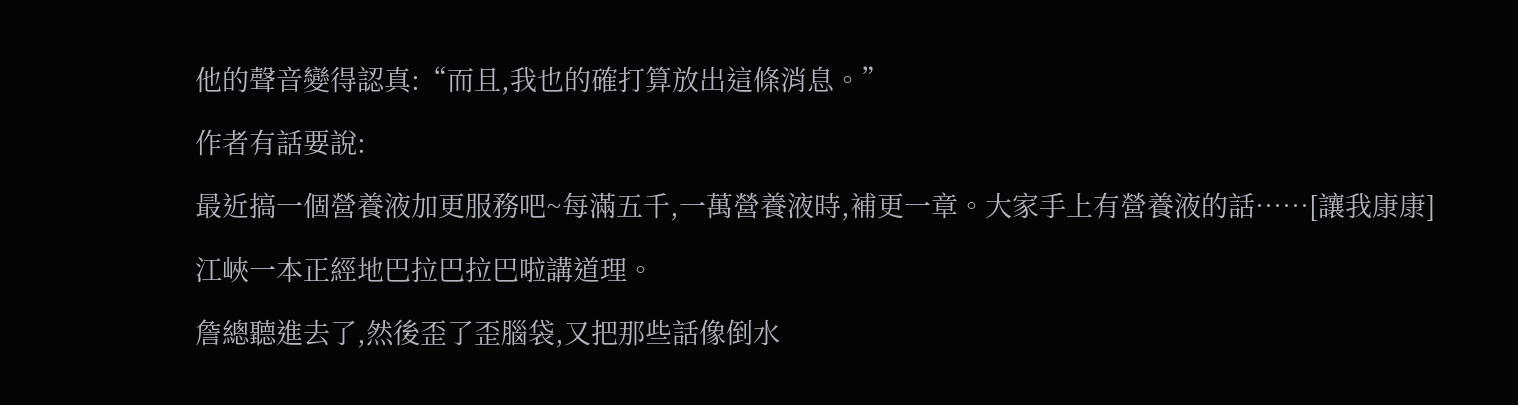他的聲音變得認真:“而且,我也的確打算放出這條消息。”

作者有話要說:

最近搞一個營養液加更服務吧~每滿五千,一萬營養液時,補更一章。大家手上有營養液的話……[讓我康康]

江峽一本正經地巴拉巴拉巴啦講道理。

詹總聽進去了,然後歪了歪腦袋,又把那些話像倒水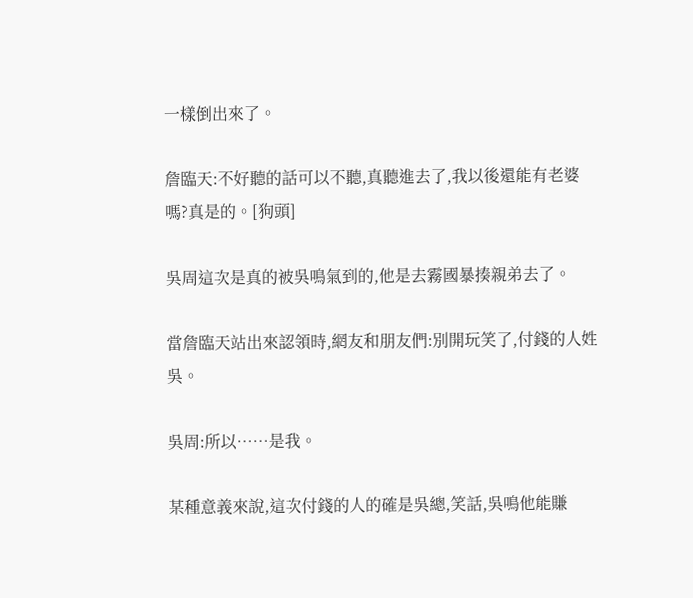一樣倒出來了。

詹臨天:不好聽的話可以不聽,真聽進去了,我以後還能有老婆嗎?真是的。[狗頭]

吳周這次是真的被吳鳴氣到的,他是去霧國暴揍親弟去了。

當詹臨天站出來認領時,網友和朋友們:別開玩笑了,付錢的人姓吳。

吳周:所以……是我。

某種意義來說,這次付錢的人的確是吳總,笑話,吳鳴他能賺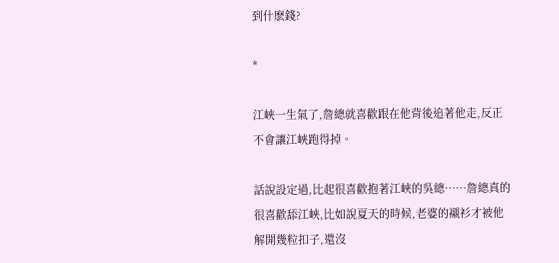到什麽錢?

*

江峽一生氣了,詹總就喜歡跟在他背後追著他走,反正不會讓江峽跑得掉。

話說設定過,比起很喜歡抱著江峽的吳總……詹總真的很喜歡舔江峽,比如說夏天的時候,老婆的襯衫才被他解開幾粒扣子,還沒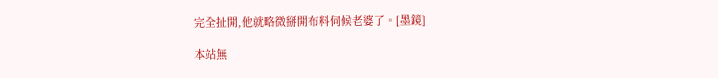完全扯開,他就略微掰開布料伺候老婆了。[墨鏡]

本站無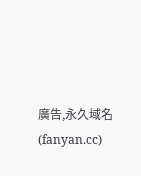廣告,永久域名(fanyan.cc)